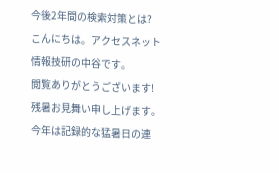今後2年間の検索対策とは?
こんにちは。アクセスネット情報技研の中谷です。
閲覧ありがとうございます!
残暑お見舞い申し上げます。
今年は記録的な猛暑日の連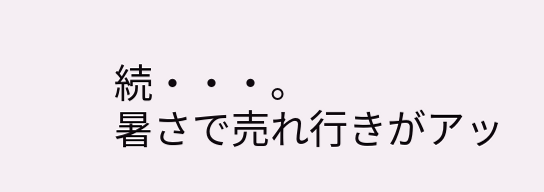続・・・。
暑さで売れ行きがアッ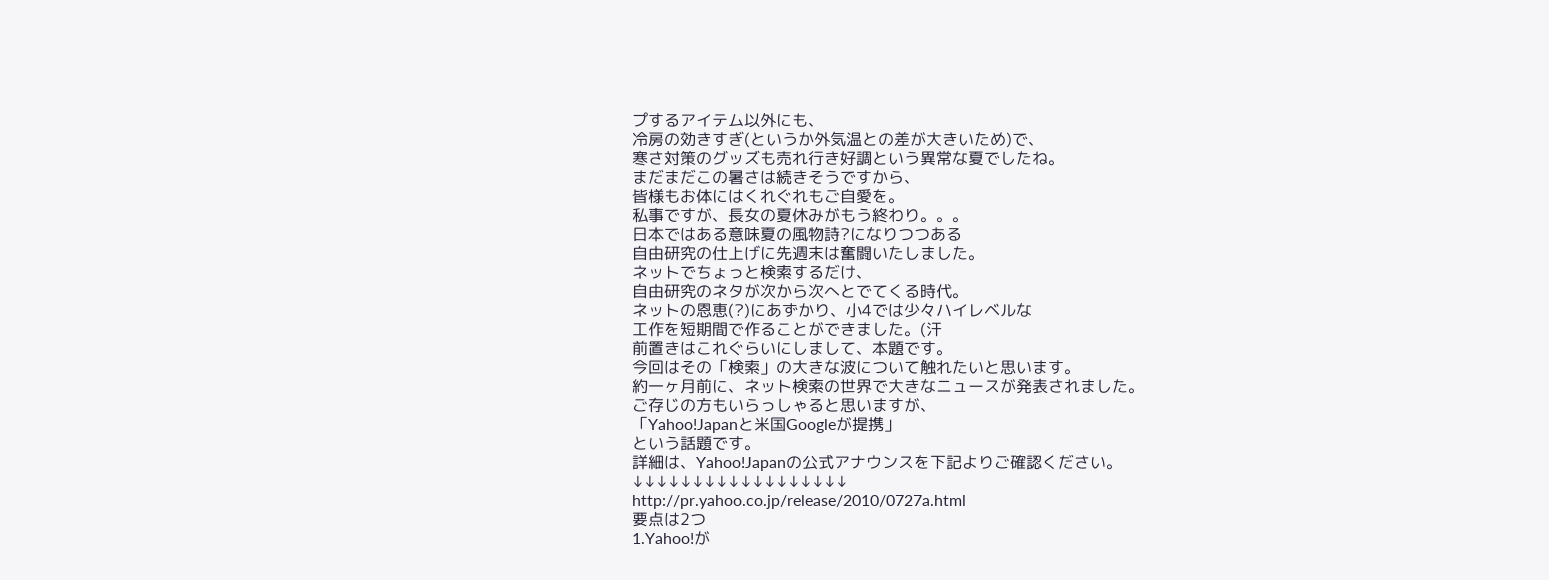プするアイテム以外にも、
冷房の効きすぎ(というか外気温との差が大きいため)で、
寒さ対策のグッズも売れ行き好調という異常な夏でしたね。
まだまだこの暑さは続きそうですから、
皆様もお体にはくれぐれもご自愛を。
私事ですが、長女の夏休みがもう終わり。。。
日本ではある意味夏の風物詩?になりつつある
自由研究の仕上げに先週末は奮闘いたしました。
ネットでちょっと検索するだけ、
自由研究のネタが次から次へとでてくる時代。
ネットの恩恵(?)にあずかり、小4では少々ハイレベルな
工作を短期間で作ることができました。(汗
前置きはこれぐらいにしまして、本題です。
今回はその「検索」の大きな波について触れたいと思います。
約一ヶ月前に、ネット検索の世界で大きなニュースが発表されました。
ご存じの方もいらっしゃると思いますが、
「Yahoo!Japanと米国Googleが提携」
という話題です。
詳細は、Yahoo!Japanの公式アナウンスを下記よりご確認ください。
↓↓↓↓↓↓↓↓↓↓↓↓↓↓↓↓↓↓
http://pr.yahoo.co.jp/release/2010/0727a.html
要点は2つ
1.Yahoo!が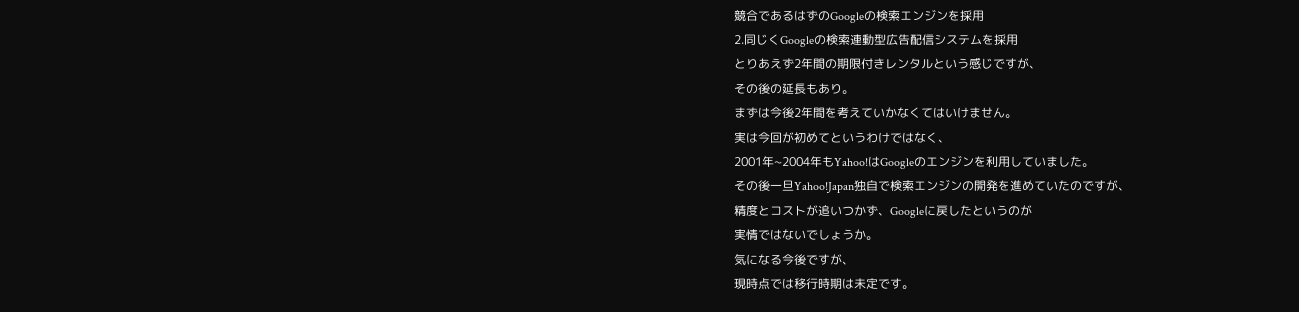競合であるはずのGoogleの検索エンジンを採用
2.同じくGoogleの検索連動型広告配信システムを採用
とりあえず2年間の期限付きレンタルという感じですが、
その後の延長もあり。
まずは今後2年間を考えていかなくてはいけません。
実は今回が初めてというわけではなく、
2001年~2004年もYahoo!はGoogleのエンジンを利用していました。
その後一旦Yahoo!Japan独自で検索エンジンの開発を進めていたのですが、
精度とコストが追いつかず、Googleに戻したというのが
実情ではないでしょうか。
気になる今後ですが、
現時点では移行時期は未定です。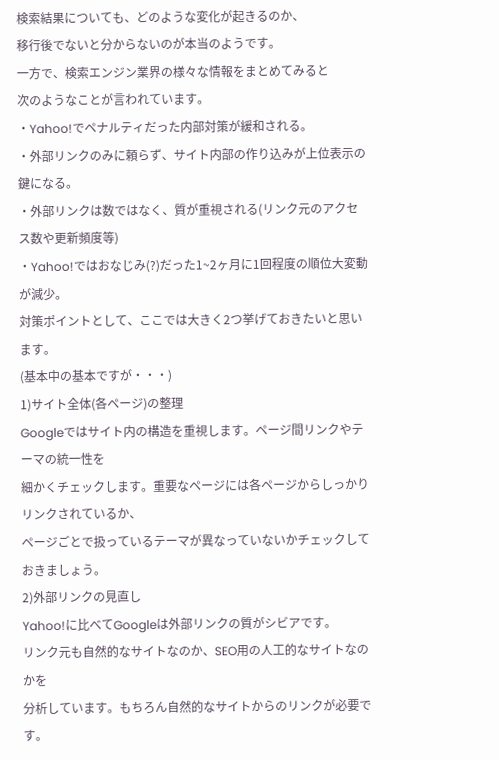検索結果についても、どのような変化が起きるのか、
移行後でないと分からないのが本当のようです。
一方で、検索エンジン業界の様々な情報をまとめてみると
次のようなことが言われています。
・Yahoo!でペナルティだった内部対策が緩和される。
・外部リンクのみに頼らず、サイト内部の作り込みが上位表示の鍵になる。
・外部リンクは数ではなく、質が重視される(リンク元のアクセス数や更新頻度等)
・Yahoo!ではおなじみ(?)だった1~2ヶ月に1回程度の順位大変動が減少。
対策ポイントとして、ここでは大きく2つ挙げておきたいと思います。
(基本中の基本ですが・・・)
1)サイト全体(各ページ)の整理
Googleではサイト内の構造を重視します。ページ間リンクやテーマの統一性を
細かくチェックします。重要なページには各ページからしっかりリンクされているか、
ページごとで扱っているテーマが異なっていないかチェックしておきましょう。
2)外部リンクの見直し
Yahoo!に比べてGoogleは外部リンクの質がシビアです。
リンク元も自然的なサイトなのか、SEO用の人工的なサイトなのかを
分析しています。もちろん自然的なサイトからのリンクが必要です。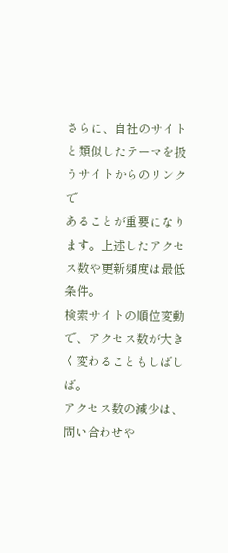さらに、自社のサイトと類似したテーマを扱うサイトからのリンクで
あることが重要になります。上述したアクセス数や更新頻度は最低条件。
検索サイトの順位変動で、アクセス数が大きく変わることもしばしば。
アクセス数の減少は、問い合わせや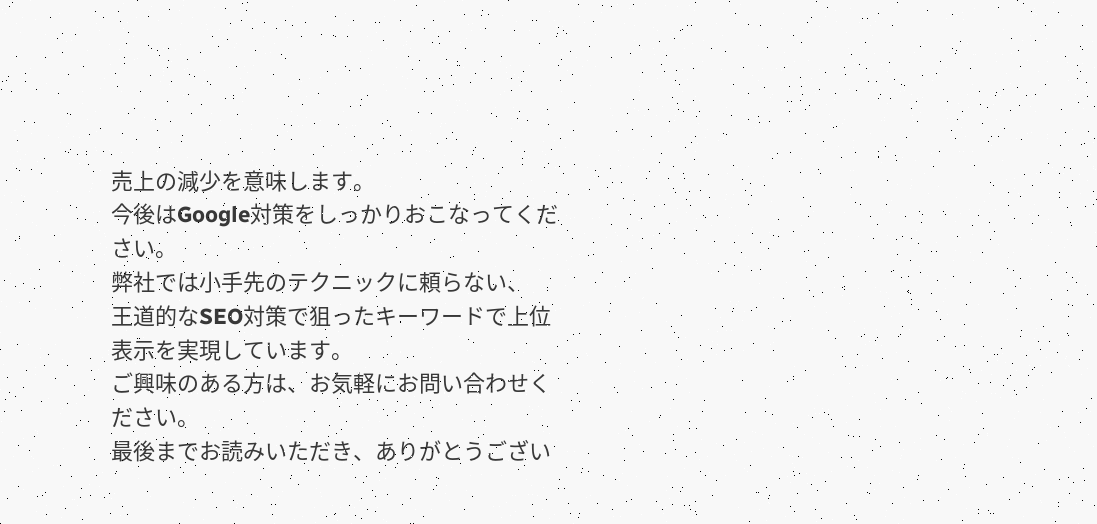売上の減少を意味します。
今後はGoogle対策をしっかりおこなってください。
弊社では小手先のテクニックに頼らない、
王道的なSEO対策で狙ったキーワードで上位表示を実現しています。
ご興味のある方は、お気軽にお問い合わせください。
最後までお読みいただき、ありがとうござい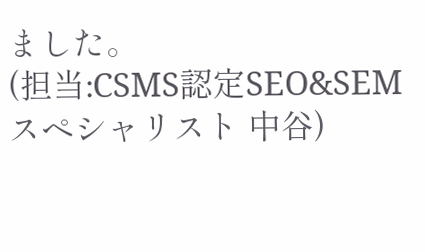ました。
(担当:CSMS認定SEO&SEMスペシャリスト 中谷)